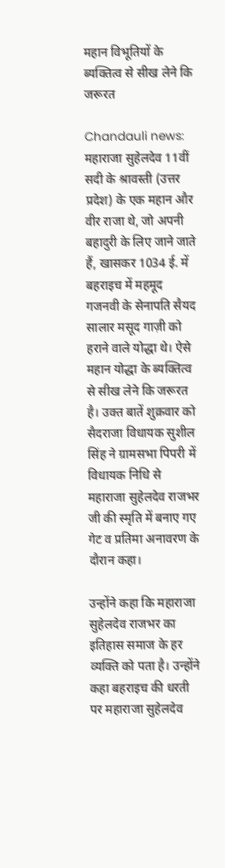महान विभूतियों के ब्यक्तित्व से सीख लेने कि जरूरत

Chandauli news: महाराजा सुहेलदेव 11वीं सदी के श्रावस्ती (उत्तर प्रदेश) के एक महान और वीर राजा थे, जो अपनी बहादुरी के लिए जाने जाते हैं, खासकर 1034 ई. में बहराइच में महमूद गजनवी के सेनापति सैयद सालार मसूद गाज़ी को हराने वाले योद्धा थे। ऐसे महान योद्धा के ब्यक्तित्व से सीख लेने कि जरूरत है। उक्त बातें शुक्रवार को सैदराजा विधायक सुशील सिंह ने ग्रामसभा पिपरी में विधायक निधि से महाराजा सुहेलदेव राजभर जी की स्मृति में बनाए गए गेट व प्रतिमा अनावरण के दौरान कहा।

उन्होंने कहा कि महाराजा सुहेलदेव राजभर का इतिहास समाज के हर व्यक्ति को पता है। उन्होंने कहा बहराइच की धरती पर महाराजा सुहेलदेव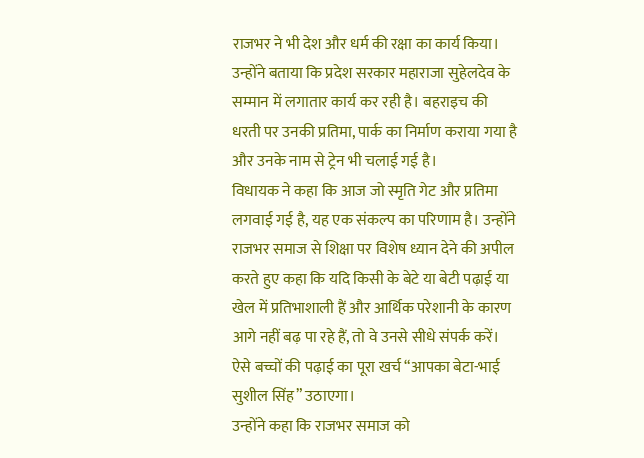राजभर ने भी देश और धर्म की रक्षा का कार्य किया। उन्होंने बताया कि प्रदेश सरकार महाराजा सुहेलदेव के सम्मान में लगातार कार्य कर रही है। बहराइच की धरती पर उनकी प्रतिमा, पार्क का निर्माण कराया गया है और उनके नाम से ट्रेन भी चलाई गई है।
विधायक ने कहा कि आज जो स्मृति गेट और प्रतिमा लगवाई गई है, यह एक संकल्प का परिणाम है। उन्होंने राजभर समाज से शिक्षा पर विशेष ध्यान देने की अपील करते हुए कहा कि यदि किसी के बेटे या बेटी पढ़ाई या खेल में प्रतिभाशाली हैं और आर्थिक परेशानी के कारण आगे नहीं बढ़ पा रहे हैं, तो वे उनसे सीधे संपर्क करें। ऐसे बच्चों की पढ़ाई का पूरा खर्च “आपका बेटा-भाई सुशील सिंह” उठाएगा।
उन्होंने कहा कि राजभर समाज को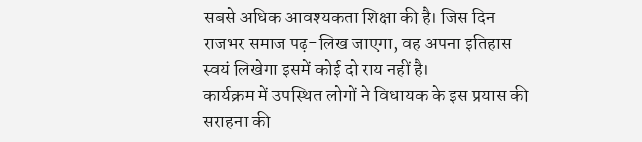सबसे अधिक आवश्यकता शिक्षा की है। जिस दिन राजभर समाज पढ़-लिख जाएगा, वह अपना इतिहास स्वयं लिखेगा इसमें कोई दो राय नहीं है।
कार्यक्रम में उपस्थित लोगों ने विधायक के इस प्रयास की सराहना की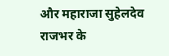और महाराजा सुहेलदेव राजभर के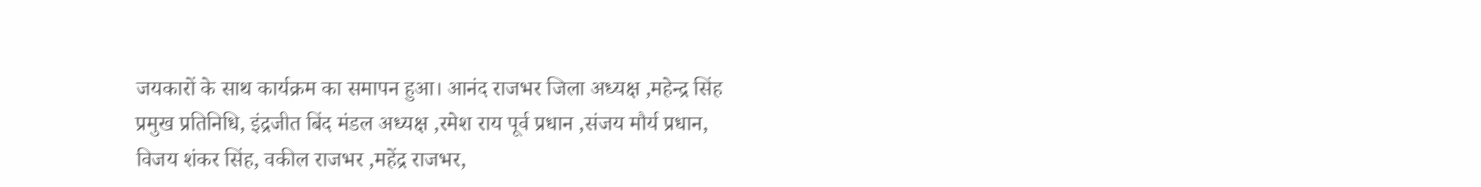जयकारों के साथ कार्यक्रम का समापन हुआ। आनंद राजभर जिला अध्यक्ष ,महेन्द्र सिंह प्रमुख प्रतिनिधि, इंद्रजीत बिंद मंडल अध्यक्ष ,रमेश राय पूर्व प्रधान ,संजय मौर्य प्रधान, विजय शंकर सिंह, वकील राजभर ,महेंद्र राजभर,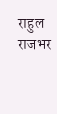राहुल राजभर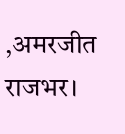,अमरजीत राजभर।